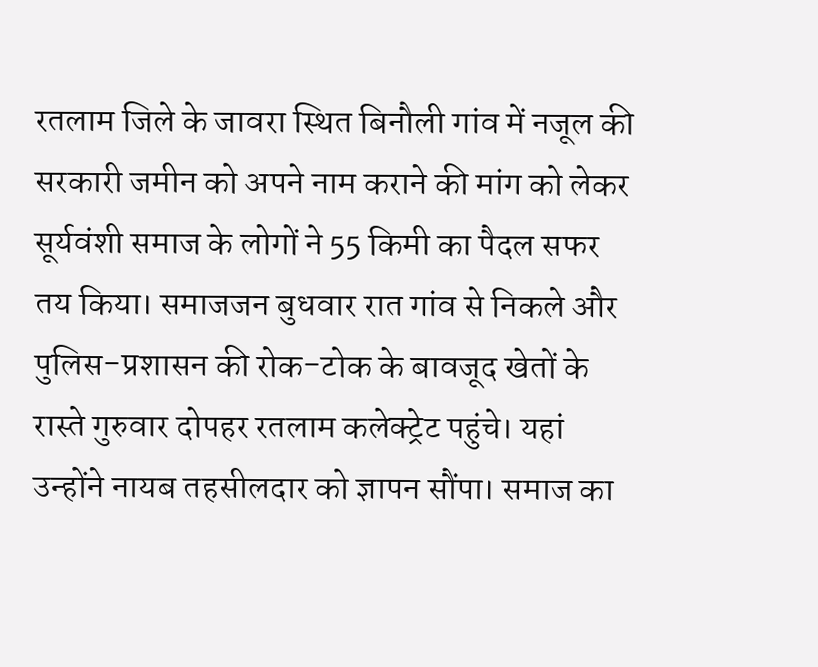रतलाम जिले के जावरा स्थित बिनौली गांव में नजूल की सरकारी जमीन को अपने नाम कराने की मांग को लेकर सूर्यवंशी समाज के लोगों ने 55 किमी का पैदल सफर तय किया। समाजजन बुधवार रात गांव से निकले और पुलिस-प्रशासन की रोक-टोक के बावजूद खेतों के रास्ते गुरुवार दोपहर रतलाम कलेक्ट्रेट पहुंचे। यहां उन्होंने नायब तहसीलदार को ज्ञापन सौंपा। समाज का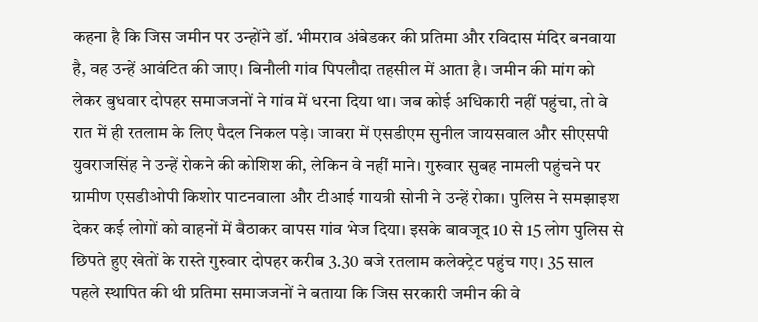कहना है कि जिस जमीन पर उन्होंने डॉ. भीमराव अंबेडकर की प्रतिमा और रविदास मंदिर बनवाया है, वह उन्हें आवंटित की जाए। बिनौली गांव पिपलौदा तहसील में आता है। जमीन की मांग को लेकर बुधवार दोपहर समाजजनों ने गांव में धरना दिया था। जब कोई अधिकारी नहीं पहुंचा, तो वे रात में ही रतलाम के लिए पैदल निकल पड़े। जावरा में एसडीएम सुनील जायसवाल और सीएसपी युवराजसिंह ने उन्हें रोकने की कोशिश की, लेकिन वे नहीं माने। गुरुवार सुबह नामली पहुंचने पर ग्रामीण एसडीओपी किशोर पाटनवाला और टीआई गायत्री सोनी ने उन्हें रोका। पुलिस ने समझाइश देकर कई लोगों को वाहनों में बैठाकर वापस गांव भेज दिया। इसके बावजूद 10 से 15 लोग पुलिस से छिपते हुए खेतों के रास्ते गुरुवार दोपहर करीब 3.30 बजे रतलाम कलेक्ट्रेट पहुंच गए। 35 साल पहले स्थापित की थी प्रतिमा समाजजनों ने बताया कि जिस सरकारी जमीन की वे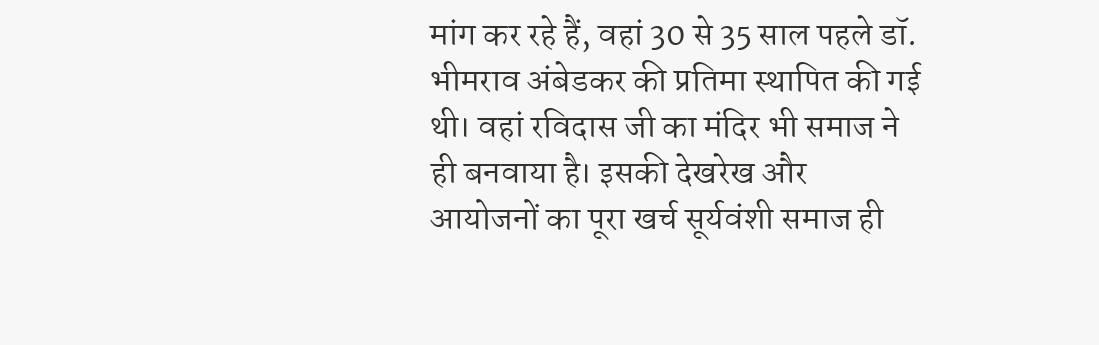मांग कर रहे हैं, वहां 30 से 35 साल पहले डॉ. भीमराव अंबेडकर की प्रतिमा स्थापित की गई थी। वहां रविदास जी का मंदिर भी समाज ने ही बनवाया है। इसकी देखरेख और आयोजनों का पूरा खर्च सूर्यवंशी समाज ही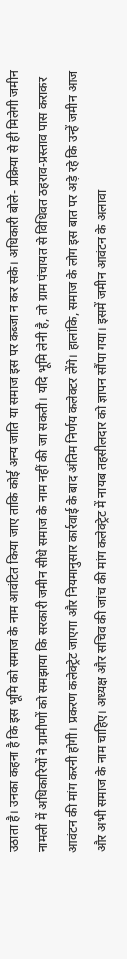उठाता है। उनका कहना है कि इस भूमि को समाज के नाम आवंटित किया जाए ताकि कोई अन्य जाति या समाज इस पर कब्जा न कर सके। अधिकारी बोले- प्रक्रिया से ही मिलेगी जमीन नामली में अधिकारियों ने ग्रामीणों को समझाया कि सरकारी जमीन सीधे समाज के नाम नहीं की जा सकती। यदि भूमि लेनी है, तो ग्राम पंचायत से विधिवत ठहराव-प्रस्ताव पास कराकर आवंटन की मांग करनी होगी। प्रकरण कलेक्ट्रेट जाएगा और नियमानुसार कार्रवाई के बाद अंतिम निर्णय कलेक्टर लेंगे। हालांकि, समाज के लोग इस बात पर अड़े रहे कि उन्हें जमीन आज और अभी समाज के नाम चाहिए। अध्यक्ष और सचिव की जांच की मांग कलेक्ट्रेट में नायब तहसीलदार को ज्ञापन सौंपा गया। इसमें जमीन आवंटन के अलावा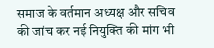समाज के वर्तमान अध्यक्ष और सचिव की जांच कर नई नियुक्ति की मांग भी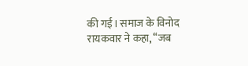की गई। समाज के विनोद रायकवार ने कहा, “जब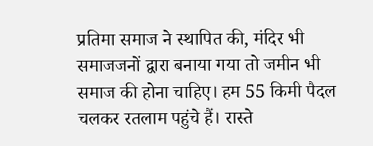प्रतिमा समाज ने स्थापित की, मंदिर भी समाजजनों द्वारा बनाया गया तो जमीन भी समाज की होना चाहिए। हम 55 किमी पैदल चलकर रतलाम पहुंचे हैं। रास्ते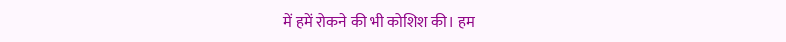में हमें रोकने की भी कोशिश की। हम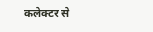कलेक्टर से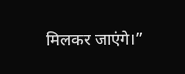मिलकर जाएंगे।”